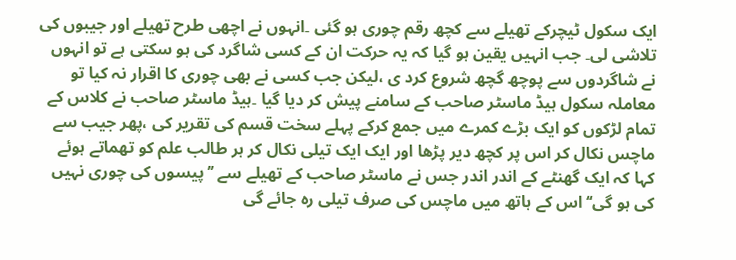ایک سکول ٹیچرکے تھیلے سے کچھ رقم چوری ہو گئی ۔انہوں نے اچھی طرح تھیلے اور جیبوں کی تلاشی لی۔ جب انہیں یقین ہو گیا کہ یہ حرکت ان کے کسی شاگرد کی ہو سکتی ہے تو انہوں نے شاگردوں سے پوچھ گچھ شروع کرد ی ،لیکن جب کسی نے بھی چوری کا اقرار نہ کیا تو معاملہ سکول ہیڈ ماسٹر صاحب کے سامنے پیش کر دیا گیا ۔ہیڈ ماسٹر صاحب نے کلاس کے تمام لڑکوں کو ایک بڑے کمرے میں جمع کرکے پہلے سخت قسم کی تقریر کی ،پھر جیب سے ماچس نکال کر اس پر کچھ دیر پڑھا اور ایک ایک تیلی نکال کر ہر طالب علم کو تھماتے ہوئے کہا کہ ایک گھنٹے کے اندر اندر جس نے ماسٹر صاحب کے تھیلے سے ’’پیسوں کی چوری نہیں کی ہو گی‘‘ اس کے ہاتھ میں ماچس کی صرف تیلی رہ جائے گی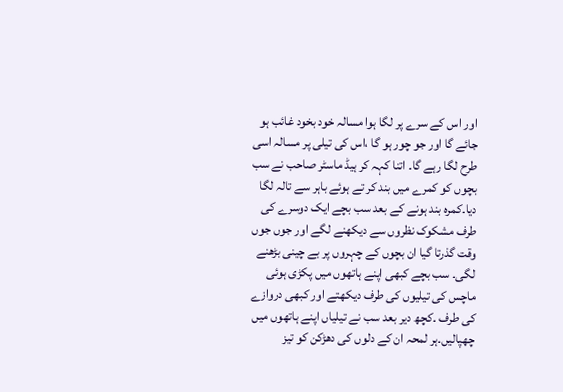اور اس کے سرے پر لگا ہوا مسالہ خود بخود غائب ہو جائے گا اور جو چور ہو گا ،اس کی تیلی پر مسالہ اسی طرح لگا رہے گا۔ اتنا کہہ کر ہیڈ ماسٹر صاحب نے سب بچوں کو کمرے میں بند کر تے ہوئے باہر سے تالہ لگا دیا۔کمرہ بند ہونے کے بعد سب بچے ایک دوسرے کی طرف مشکوک نظروں سے دیکھنے لگے اور جوں جوں وقت گذرتا گیا ان بچوں کے چہروں پر بے چینی بڑھنے لگی۔ سب بچے کبھی اپنے ہاتھوں میں پکڑی ہوئی ماچس کی تیلیوں کی طرف دیکھتے اور کبھی دروازے کی طرف ۔کچھ دیر بعد سب نے تیلیاں اپنے ہاتھوں میں چھپالیں۔ہر لمحہ ان کے دلوں کی دھڑکن کو تیز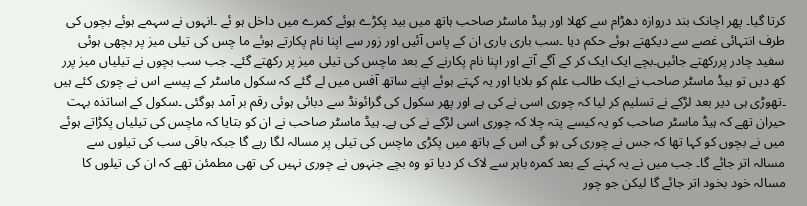کرتا گیا۔ پھر اچانک بند دروازہ دھڑام سے کھلا اور ہیڈ ماسٹر صاحب ہاتھ میں بید پکڑے ہوئے کمرے میں داخل ہو ئے ۔انہوں نے سہمے ہوئے بچوں کی طرف انتہائی غصے سے دیکھتے ہوئے حکم دیا ۔سب باری باری ان کے پاس آئیں اور زور سے اپنا نام پکارتے ہوئے ما چس کی تیلی میز پر بچھی ہوئی سفید چادر پررکھتے جائیں۔بچے ایک ایک کر کے آگے آتے اور اپنا نام پکارنے کے بعد ماچس کی تیلی میز پر رکھتے گئے۔ جب سب بچوں نے تیلیاں میز پرر کھ دیں تو ہیڈ ماسٹر صاحب نے ایک طالب علم کو بلایا اور یہ کہتے ہوئے اپنے ساتھ آفس میں لے گئے کہ سکول ماسٹر کے پیسے اس نے چوری کئے ہیں ۔تھوڑی ہی دیر بعد لڑکے نے تسلیم کر لیا کہ چوری اسی نے کی ہے اور پھر سکول کی گرائونڈ سے دبائی ہوئی رقم بر آمد ہوگئی ۔سکول کے اساتذہ بہت حیران تھے کہ ہیڈ ماسٹر صاحب کو یہ کیسے پتہ چلا کہ چوری اسی لڑکے نے کی ہے۔ ہیڈ ماسٹر صاحب نے ان کو بتایا کہ ماچس کی تیلیاں پکڑاتے ہوئے میں نے بچوں کو کہا تھا کہ جس نے چوری کی ہو گی اس کے ہاتھ میں پکڑی ماچس کی تیلی پر مسالہ لگا رہے گا جبکہ باقی سب کی تیلوں سے مسالہ اتر جائے گا۔ جب میں نے یہ کہنے کے بعد کمرہ باہر سے لاک کر دیا تو وہ بچے جنہوں نے چوری نہیں کی تھی مطمئن تھے کہ ان کی تیلوں کا مسالہ خود بخود اتر جائے گا لیکن جو چور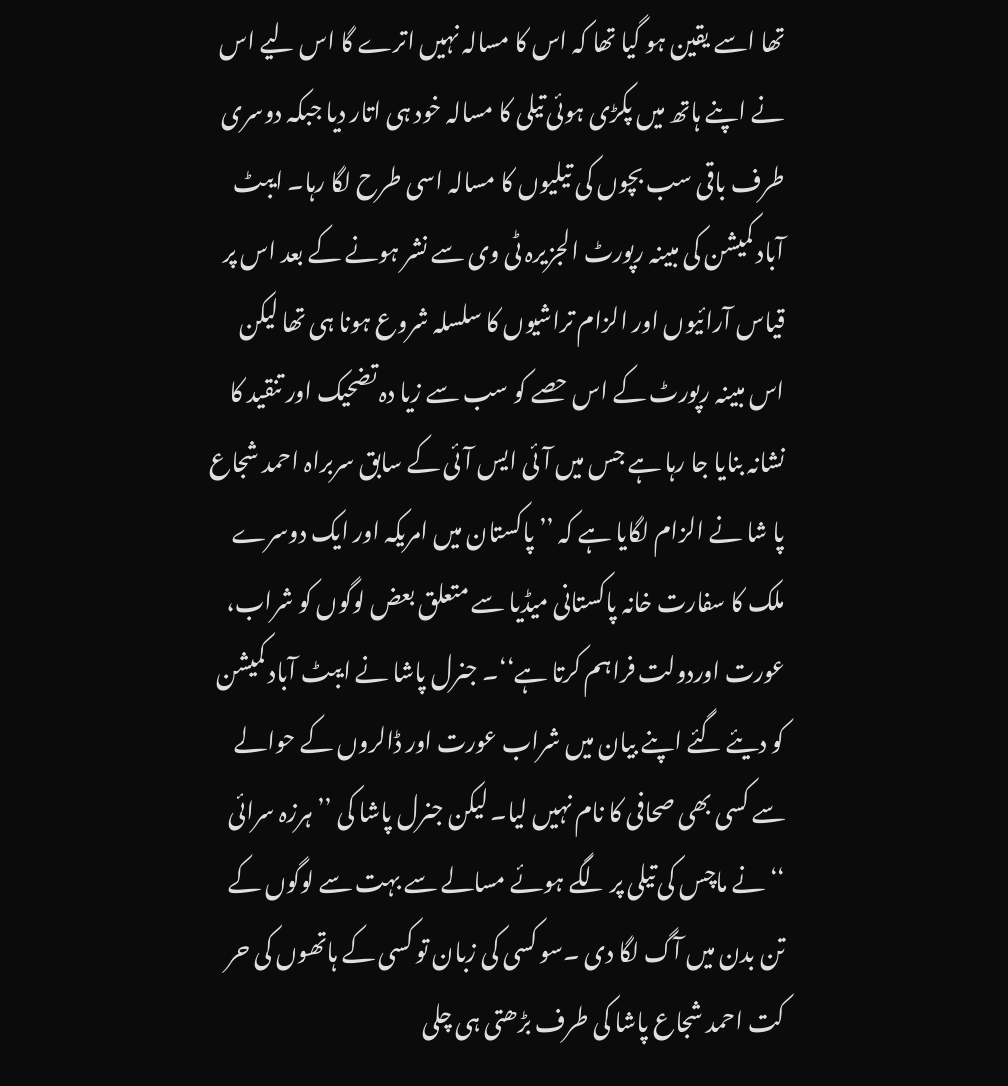تھا اسے یقین ہو گیا تھا کہ اس کا مسالہ نہیں اترے گا اس لیے اس نے اپنے ہاتھ میں پکڑی ہوئی تیلی کا مسالہ خود ہی اتار دیا جبکہ دوسری طرف باقی سب بچوں کی تیلیوں کا مسالہ اسی طرح لگا رہا۔ ایبٹ آباد کمیشن کی مبینہ رپورٹ الجزیرہ ٹی وی سے نشر ہونے کے بعد اس پر قیاس آرائیوں اور الزام تراشیوں کا سلسلہ شروع ہونا ہی تھا لیکن اس مبینہ رپورٹ کے اس حصے کو سب سے زیا دہ تضحیک اور تنقید کا نشانہ بنایا جا رہا ہے جس میں آئی ایس آئی کے سابق سربراہ احمد شجاع پا شا نے الزام لگایا ہے کہ ’’پاکستان میں امریکہ اور ایک دوسرے ملک کا سفارت خانہ پاکستانی میڈیا سے متعلق بعض لوگوں کو شراب، عورت اوردولت فراہم کرتا ہے‘‘۔ جنرل پاشا نے ایبٹ آباد کمیشن کو دیئے گئے اپنے بیان میں شراب عورت اور ڈالروں کے حوالے سے کسی بھی صحافی کا نام نہیں لیا۔ لیکن جنرل پاشا کی ’’ ہرزہ سرائی ‘‘ نے ماچس کی تیلی پر لگے ہوئے مسالے سے بہت سے لوگوں کے تن بدن میں آگ لگا دی ۔سو کسی کی زبان تو کسی کے ہاتھوں کی حر کت احمد شجاع پاشا کی طرف بڑھتی ہی چلی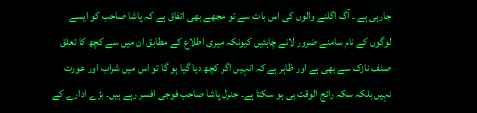جارہی ہے ۔ آگ اگلنے والوں کی اس بات سے تو مجھے بھی اتفاق ہے کہ پاشا صاحب کو ایسے لوگوں کے نام سامنے ضرور لانے چاہئیں کیونکہ میری اطلاع کے مطابق ان میں سے کچھ کا تعلق صنف نازک سے بھی ہے اور ظاہر ہے کہ انہیں اگر کچھ دیا گیا ہو گا تو اس میں شراب اور عورت نہیں بلکہ سکہ رائج الوقت ہی ہو سکتا ہے۔ جنرل پاشا صاحب فوجی افسر رہے ہیں۔ بڑے ادارے کے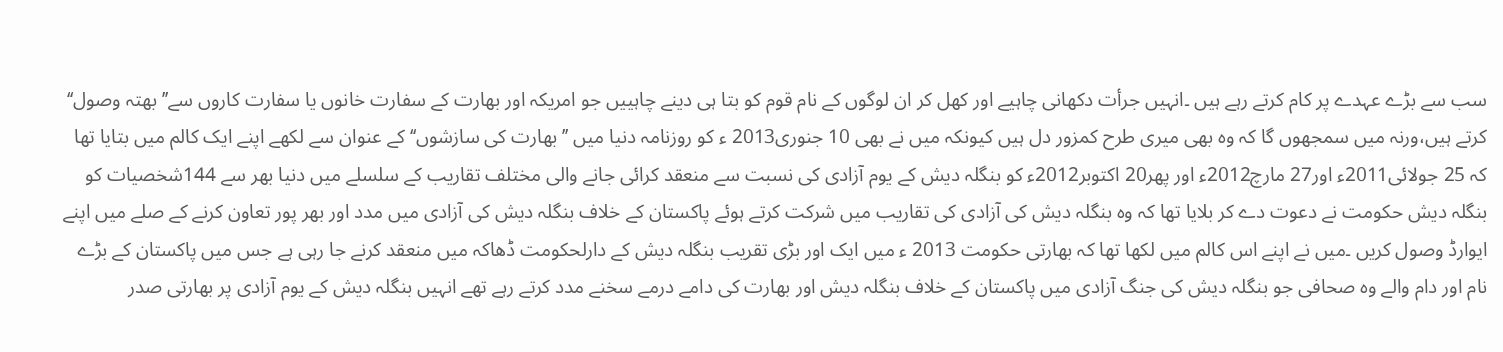سب سے بڑے عہدے پر کام کرتے رہے ہیں ۔انہیں جرأت دکھانی چاہیے اور کھل کر ان لوگوں کے نام قوم کو بتا ہی دینے چاہییں جو امریکہ اور بھارت کے سفارت خانوں یا سفارت کاروں سے’’ بھتہ وصول‘‘ کرتے ہیں،ورنہ میں سمجھوں گا کہ وہ بھی میری طرح کمزور دل ہیں کیونکہ میں نے بھی 10 جنوری2013 ء کو روزنامہ دنیا میں ’’ بھارت کی سازشوں‘‘ کے عنوان سے لکھے اپنے ایک کالم میں بتایا تھا کہ 25 جولائی2011ء اور27 مارچ2012ء اور پھر20 اکتوبر2012ء کو بنگلہ دیش کے یوم آزادی کی نسبت سے منعقد کرائی جانے والی مختلف تقاریب کے سلسلے میں دنیا بھر سے 144شخصیات کو بنگلہ دیش حکومت نے دعوت دے کر بلایا تھا کہ وہ بنگلہ دیش کی آزادی کی تقاریب میں شرکت کرتے ہوئے پاکستان کے خلاف بنگلہ دیش کی آزادی میں مدد اور بھر پور تعاون کرنے کے صلے میں اپنے ایوارڈ وصول کریں ۔میں نے اپنے اس کالم میں لکھا تھا کہ بھارتی حکومت 2013 ء میں ایک اور بڑی تقریب بنگلہ دیش کے دارلحکومت ڈھاکہ میں منعقد کرنے جا رہی ہے جس میں پاکستان کے بڑے نام اور دام والے وہ صحافی جو بنگلہ دیش کی جنگ آزادی میں پاکستان کے خلاف بنگلہ دیش اور بھارت کی دامے درمے سخنے مدد کرتے رہے تھے انہیں بنگلہ دیش کے یوم آزادی پر بھارتی صدر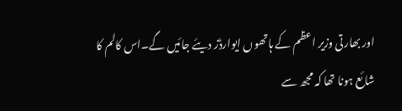اور بھارتی وزیر اعظم کے ہاتھوں ایوارڈز دیئے جائیں گے۔اس کالم کا شائع ہونا تھا کہ مجھ سے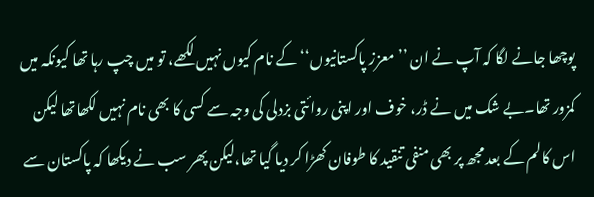پوچھا جانے لگا کہ آپ نے ان ’’ معزز پاکستانیوں‘‘کے نام کیوں نہیں لکھے، تو میں چپ رہا تھا کیونکہ میں کمزور تھا۔بے شک میں نے ڈر، خوف اور اپنی روائتی بزدلی کی وجہ سے کسی کا بھی نام نہیں لکھاتھا لیکن اس کالم کے بعد مجھ پر بھی منفی تنقید کا طوفان کھڑا کر دیا گیا تھا،لیکن پھر سب نے دیکھا کہ پاکستان سے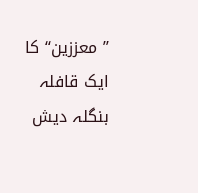’’ معززین‘‘ کا ایک قافلہ بنگلہ دیش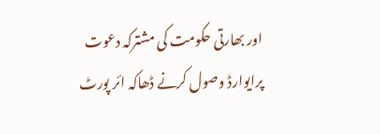اور بھارتی حکومت کی مشترکہ دعوت پرایوارڈ وصول کرنے ڈھاکہ ائر پورٹ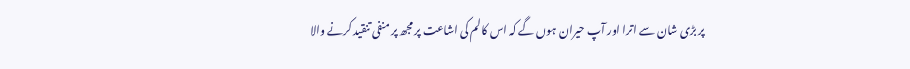پر بڑی شان سے اترا اور آپ حیران ہوں گے کہ اس کالم کی اشاعت پر مجھ پر منفی تنقید کرنے والا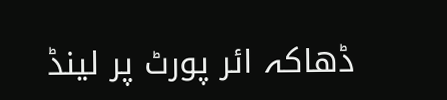ڈھاکہ ائر پورٹ پر لینڈ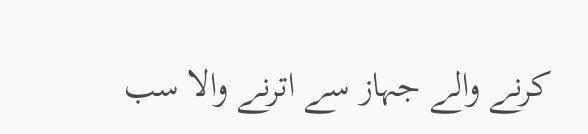کرنے والے جہاز سے اترنے والا سب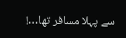سے پہلا مسافر تھا…!